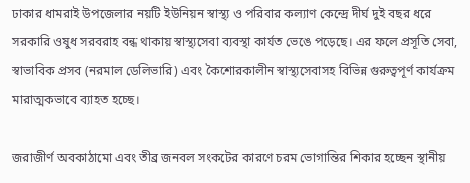ঢাকার ধামরাই উপজেলার নয়টি ইউনিয়ন স্বাস্থ্য ও পরিবার কল্যাণ কেন্দ্রে দীর্ঘ দুই বছর ধরে সরকারি ওষুধ সরবরাহ বন্ধ থাকায় স্বাস্থ্যসেবা ব্যবস্থা কার্যত ভেঙে পড়েছে। এর ফলে প্রসূতি সেবা, স্বাভাবিক প্রসব (নরমাল ডেলিভারি) এবং কৈশোরকালীন স্বাস্থ্যসেবাসহ বিভিন্ন গুরুত্বপূর্ণ কার্যক্রম মারাত্মকভাবে ব্যাহত হচ্ছে।

জরাজীর্ণ অবকাঠামো এবং তীব্র জনবল সংকটের কারণে চরম ভোগান্তির শিকার হচ্ছেন স্থানীয়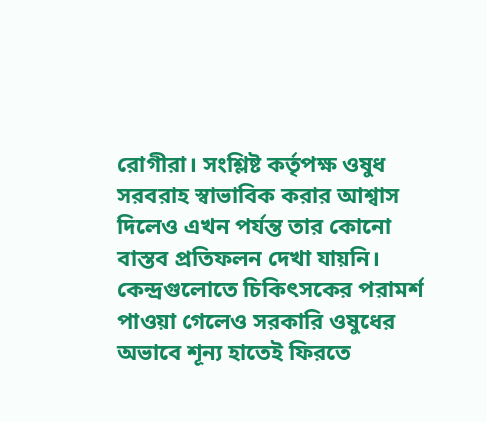রোগীরা। সংশ্লিষ্ট কর্তৃপক্ষ ওষুধ সরবরাহ স্বাভাবিক করার আশ্বাস দিলেও এখন পর্যন্ত তার কোনো বাস্তব প্রতিফলন দেখা যায়নি। কেন্দ্রগুলোতে চিকিৎসকের পরামর্শ পাওয়া গেলেও সরকারি ওষুধের অভাবে শূন্য হাতেই ফিরতে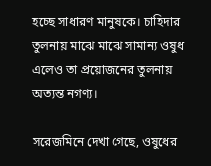হচ্ছে সাধারণ মানুষকে। চাহিদার তুলনায় মাঝে মাঝে সামান্য ওষুধ এলেও তা প্রয়োজনের তুলনায় অত্যন্ত নগণ্য।

সরেজমিনে দেখা গেছে, ওষুধের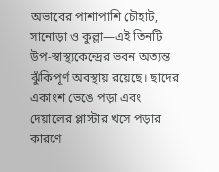অভাবের পাশাপাশি চৌহাট, সানোড়া ও কুল্লা—এই তিনটি উপ-স্বাস্থ্যকেন্দ্রের ভবন অত্যন্ত ঝুঁকিপূর্ণ অবস্থায় রয়েছে। ছাদের একাংশ ভেঙে পড়া এবং দেয়ালের প্লাস্টার খসে পড়ার কারণে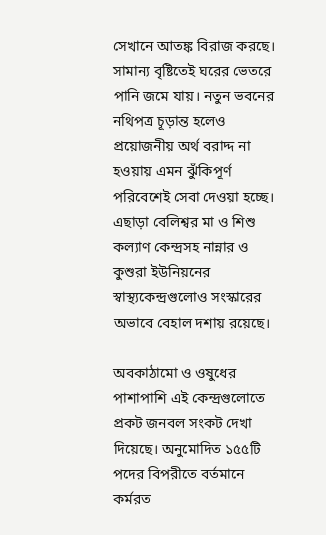সেখানে আতঙ্ক বিরাজ করছে। সামান্য বৃষ্টিতেই ঘরের ভেতরে পানি জমে যায়। নতুন ভবনের নথিপত্র চূড়ান্ত হলেও প্রয়োজনীয় অর্থ বরাদ্দ না হওয়ায় এমন ঝুঁকিপূর্ণ পরিবেশেই সেবা দেওয়া হচ্ছে। এছাড়া বেলিশ্বর মা ও শিশু কল্যাণ কেন্দ্রসহ নান্নার ও কুশুরা ইউনিয়নের স্বাস্থ্যকেন্দ্রগুলোও সংস্কারের অভাবে বেহাল দশায় রয়েছে।

অবকাঠামো ও ওষুধের পাশাপাশি এই কেন্দ্রগুলোতে প্রকট জনবল সংকট দেখা দিয়েছে। অনুমোদিত ১৫৫টি পদের বিপরীতে বর্তমানে কর্মরত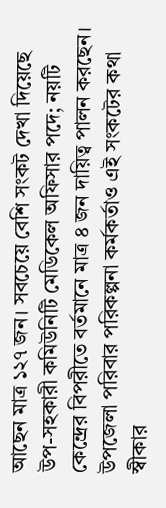আছেন মাত্র ১২৭ জন। সবচেয়ে বেশি সংকট দেখা দিয়েছে উপ-সহকারী কমিউনিটি মেডিকেল অফিসার পদে; নয়টি কেন্দ্রের বিপরীতে বর্তমানে মাত্র ৪ জন দায়িত্ব পালন করছেন। উপজেলা পরিবার পরিকল্পনা কর্মকর্তাও এই সংকটের কথা স্বীকার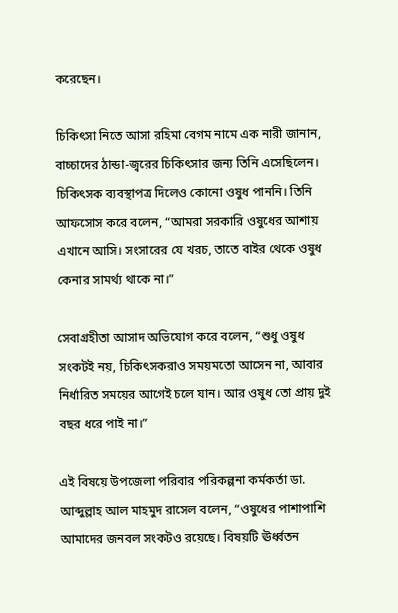করেছেন।

চিকিৎসা নিতে আসা রহিমা বেগম নামে এক নারী জানান, বাচ্চাদের ঠান্ডা-জ্বরের চিকিৎসার জন্য তিনি এসেছিলেন। চিকিৎসক ব্যবস্থাপত্র দিলেও কোনো ওষুধ পাননি। তিনি আফসোস করে বলেন, “আমরা সরকারি ওষুধের আশায় এখানে আসি। সংসারের যে খরচ, তাতে বাইর থেকে ওষুধ কেনার সামর্থ্য থাকে না।”

সেবাগ্রহীতা আসাদ অভিযোগ করে বলেন, “শুধু ওষুধ সংকটই নয়, চিকিৎসকরাও সময়মতো আসেন না, আবার নির্ধারিত সময়ের আগেই চলে যান। আর ওষুধ তো প্রায় দুই বছর ধরে পাই না।”

এই বিষয়ে উপজেলা পরিবার পরিকল্পনা কর্মকর্তা ডা. আব্দুল্লাহ আল মাহমুদ রাসেল বলেন, “ওষুধের পাশাপাশি আমাদের জনবল সংকটও রয়েছে। বিষয়টি ঊর্ধ্বতন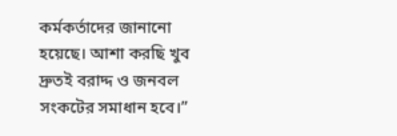কর্মকর্তাদের জানানো হয়েছে। আশা করছি খুব দ্রুতই বরাদ্দ ও জনবল সংকটের সমাধান হবে।”